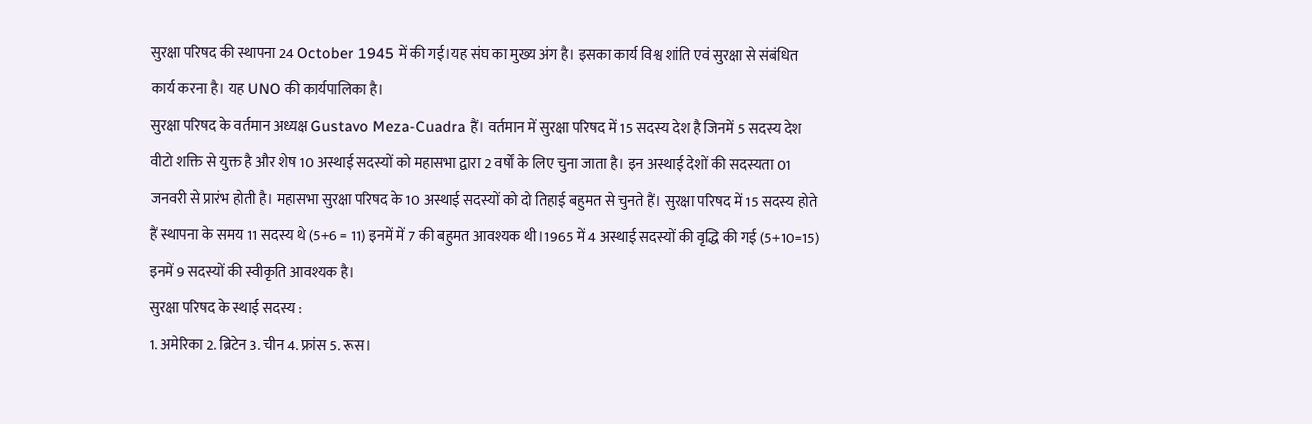सुरक्षा परिषद की स्थापना 24 October 1945 में की गई।यह संघ का मुख्य अंग है। इसका कार्य विश्व शांति एवं सुरक्षा से संबंधित कार्य करना है। यह UNO की कार्यपालिका है।
सुरक्षा परिषद के वर्तमान अध्यक्ष Gustavo Meza-Cuadra हैं। वर्तमान में सुरक्षा परिषद में 15 सदस्य देश है जिनमें 5 सदस्य देश वीटो शक्ति से युक्त है और शेष 10 अस्थाई सदस्यों को महासभा द्वारा 2 वर्षों के लिए चुना जाता है। इन अस्थाई देशों की सदस्यता 01 जनवरी से प्रारंभ होती है। महासभा सुरक्षा परिषद के 10 अस्थाई सदस्यों को दो तिहाई बहुमत से चुनते हैं। सुरक्षा परिषद में 15 सदस्य होते हैं स्थापना के समय 11 सदस्य थे (5+6 = 11) इनमें में 7 की बहुमत आवश्यक थी।1965 में 4 अस्थाई सदस्यों की वृद्धि की गई (5+10=15) इनमें 9 सदस्यों की स्वीकृति आवश्यक है।
सुरक्षा परिषद के स्थाई सदस्य :
1. अमेरिका 2. ब्रिटेन 3. चीन 4. फ्रांस 5. रूस।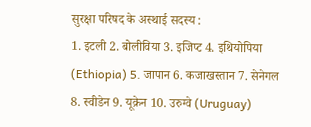सुरक्षा परिषद के अस्थाई सदस्य :
1. इटली 2. बोलीविया 3. इजिप्ट 4. इथियोपिया (Ethiopia) 5. जापान 6. कजाखस्तान 7. सेनेगल 8. स्वीडेन 9. यूक्रेन 10. उरुग्वे (Uruguay)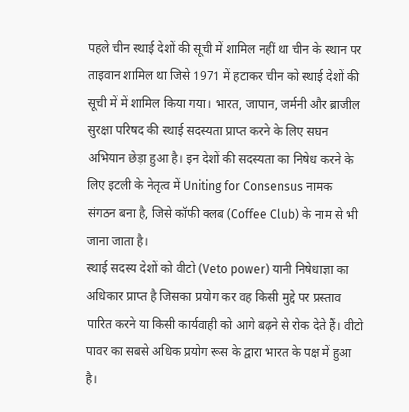पहले चीन स्थाई देशों की सूची में शामिल नहीं था चीन के स्थान पर ताइवान शामिल था जिसे 1971 में हटाकर चीन को स्थाई देशों की सूची में में शामिल किया गया। भारत, जापान, जर्मनी और ब्राजील सुरक्षा परिषद की स्थाई सदस्यता प्राप्त करने के लिए सघन अभियान छेड़ा हुआ है। इन देशों की सदस्यता का निषेध करने के लिए इटली के नेतृत्व में Uniting for Consensus नामक संगठन बना है, जिसे कॉफी क्लब (Coffee Club) के नाम से भी जाना जाता है।
स्थाई सदस्य देशों को वीटो (Veto power) यानी निषेधाज्ञा का अधिकार प्राप्त है जिसका प्रयोग कर वह किसी मुद्दे पर प्रस्ताव पारित करने या किसी कार्यवाही को आगे बढ़ने से रोक देते हैं। वीटो पावर का सबसे अधिक प्रयोग रूस के द्वारा भारत के पक्ष में हुआ है।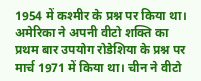1954 में कश्मीर के प्रश्न पर किया था। अमेरिका ने अपनी वीटो शक्ति का प्रथम बार उपयोग रोडेशिया के प्रश्न पर मार्च 1971 में किया था। चीन ने वीटो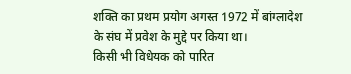शक्ति का प्रथम प्रयोग अगस्त 1972 में बांग्लादेश के संघ में प्रवेश के मुद्दे पर किया था।
किसी भी विधेयक को पारित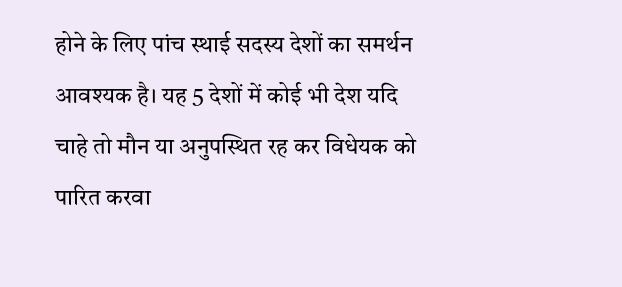होने के लिए पांच स्थाई सदस्य देशों का समर्थन आवश्यक है। यह 5 देशों में कोई भी देश यदि चाहे तो मौन या अनुपस्थित रह कर विधेयक को पारित करवा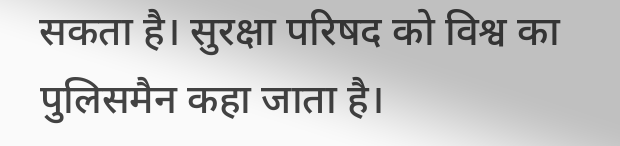सकता है। सुरक्षा परिषद को विश्व का पुलिसमैन कहा जाता है।